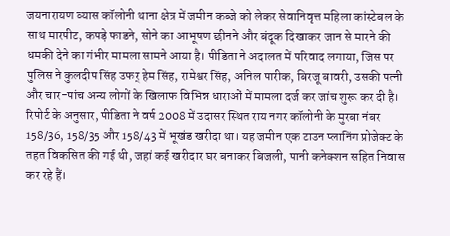जयनारायण व्यास कॉलोनी थाना क्षेत्र में जमीन कब्जे को लेकर सेवानिवृत्त महिला कांस्टेबल के साथ मारपीट, कपड़े फाडने, सोने का आभूषण छीनने और बंदूक दिखाकर जान से मारने की धमकी देने का गंभीर मामला सामने आया है। पीडिता ने अदालत में परिवाद लगाया, जिस पर पुलिस ने कुलदीप सिंह उफर् हेम सिंह, रामेश्वर सिंह, अनिल पारीक, बिरजू बावरी, उसकी पत्नी और चार-पांच अन्य लोगों के खिलाफ विभिन्न धाराओं में मामला दर्ज कर जांच शुरू कर दी है।
रिपोर्ट के अनुसार, पीडिता ने वर्ष 2008 में उदासर स्थित राय नगर कॉलोनी के मुरबा नंबर 158/36, 158/35 और 158/43 में भूखंड खरीदा था। यह जमीन एक टाउन प्लानिंग प्रोजेक्ट के तहत विकसित की गई थी, जहां कई खरीदार घर बनाकर बिजली, पानी कनेक्शन सहित निवास कर रहे हैं।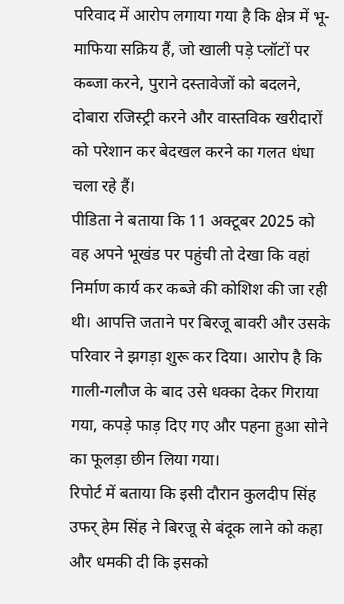परिवाद में आरोप लगाया गया है कि क्षेत्र में भू-माफिया सक्रिय हैं, जो खाली पड़े प्लॉटों पर कब्जा करने, पुराने दस्तावेजों को बदलने, दोबारा रजिस्ट्री करने और वास्तविक खरीदारों को परेशान कर बेदखल करने का गलत धंधा चला रहे हैं।
पीडिता ने बताया कि 11 अक्टूबर 2025 को वह अपने भूखंड पर पहुंची तो देखा कि वहां निर्माण कार्य कर कब्जे की कोशिश की जा रही थी। आपत्ति जताने पर बिरजू बावरी और उसके परिवार ने झगड़ा शुरू कर दिया। आरोप है कि गाली-गलौज के बाद उसे धक्का देकर गिराया गया, कपड़े फाड़ दिए गए और पहना हुआ सोने का फूलड़ा छीन लिया गया।
रिपोर्ट में बताया कि इसी दौरान कुलदीप सिंह उफर् हेम सिंह ने बिरजू से बंदूक लाने को कहा और धमकी दी कि इसको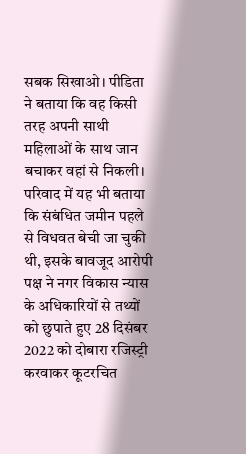सबक सिखाओ। पीडिता ने बताया कि वह किसी तरह अपनी साथी महिलाओं के साथ जान बचाकर वहां से निकली।
परिवाद में यह भी बताया कि संबंधित जमीन पहले से विधवत बेची जा चुकी थी, इसके बावजूद आरोपी पक्ष ने नगर विकास न्यास के अधिकारियों से तथ्यों को छुपाते हुए 28 दिसंबर 2022 को दोबारा रजिस्ट्री करवाकर कूटरचित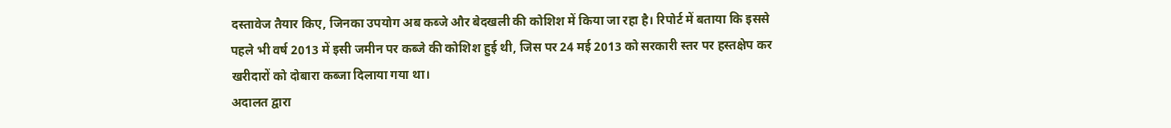दस्तावेज तैयार किए, जिनका उपयोग अब कब्जे और बेदखली की कोशिश में किया जा रहा है। रिपोर्ट में बताया कि इससे पहले भी वर्ष 2013 में इसी जमीन पर कब्जे की कोशिश हुई थी, जिस पर 24 मई 2013 को सरकारी स्तर पर हस्तक्षेप कर खरीदारों को दोबारा कब्जा दिलाया गया था।
अदालत द्वारा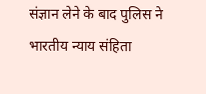संज्ञान लेने के बाद पुलिस ने भारतीय न्याय संहिता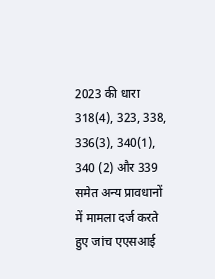2023 की धारा 318(4), 323, 338, 336(3), 340(1), 340 (2) और 339 समेत अन्य प्रावधानों में मामला दर्ज करते हुए जांच एएसआई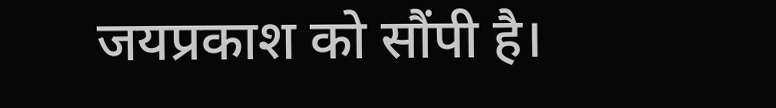जयप्रकाश को सौंपी है।